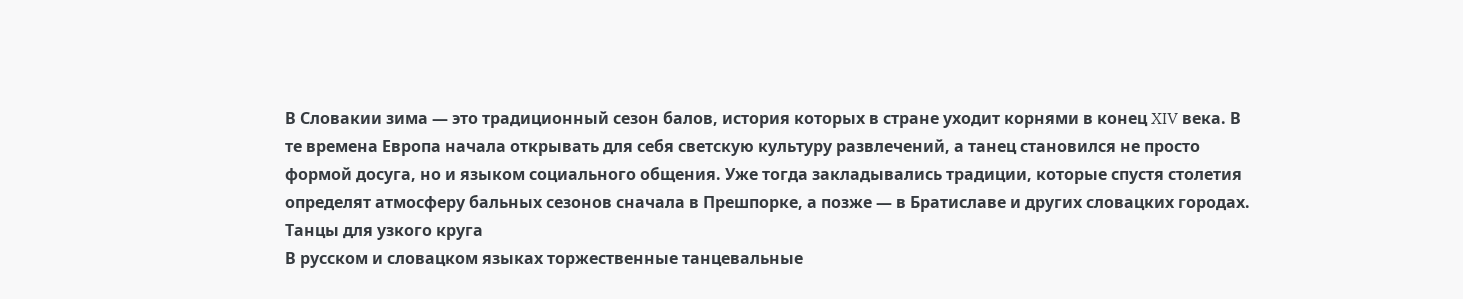В Словакии зима — это традиционный сезон балов, история которых в стране уходит корнями в конец XIV века. В те времена Европа начала открывать для себя светскую культуру развлечений, а танец становился не просто формой досуга, но и языком социального общения. Уже тогда закладывались традиции, которые спустя столетия определят атмосферу бальных сезонов сначала в Прешпорке, а позже — в Братиславе и других словацких городах.
Танцы для узкого круга
В русском и словацком языках торжественные танцевальные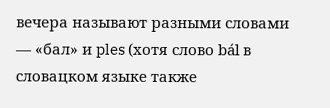вечера называют разными словами — «бал» и ples (хотя слово bál в словацком языке также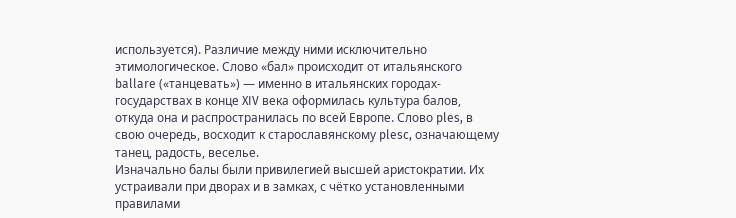используется). Различие между ними исключительно этимологическое. Слово «бал» происходит от итальянского ballare («танцевать») — именно в итальянских городах-государствах в конце XIV века оформилась культура балов, откуда она и распространилась по всей Европе. Слово ples, в свою очередь, восходит к старославянскому plesc, означающему танец, радость, веселье.
Изначально балы были привилегией высшей аристократии. Их устраивали при дворах и в замках, с чётко установленными правилами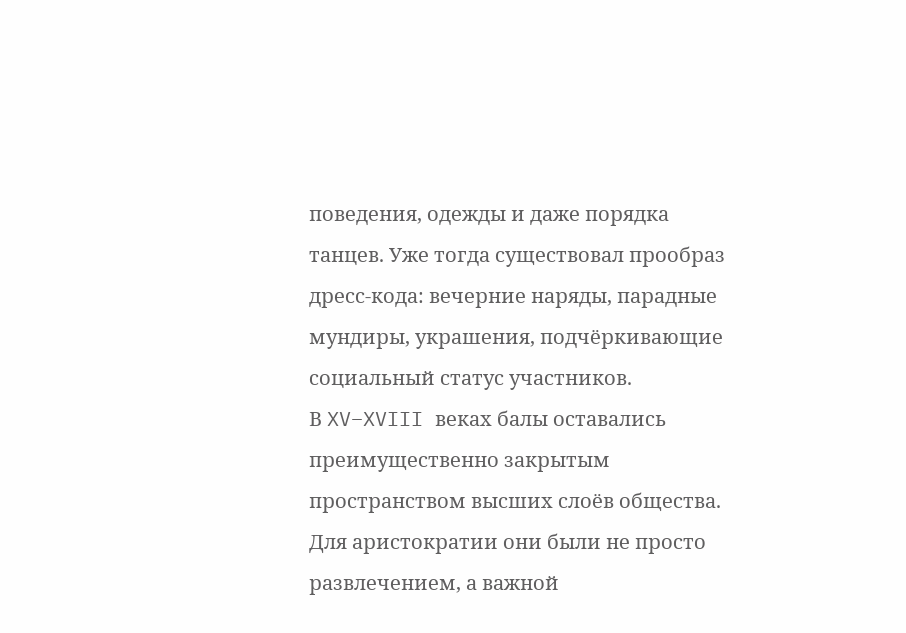поведения, одежды и даже порядка танцев. Уже тогда существовал прообраз дресс-кода: вечерние наряды, парадные мундиры, украшения, подчёркивающие социальный статус участников.
В XV–XVIII веках балы оставались преимущественно закрытым пространством высших слоёв общества. Для аристократии они были не просто развлечением, а важной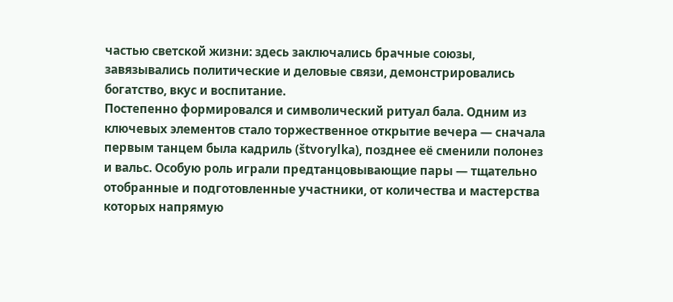частью светской жизни: здесь заключались брачные союзы, завязывались политические и деловые связи, демонстрировались богатство, вкус и воспитание.
Постепенно формировался и символический ритуал бала. Одним из ключевых элементов стало торжественное открытие вечера — сначала первым танцем была кадриль (štvorylka), позднее её сменили полонез и вальс. Особую роль играли предтанцовывающие пары — тщательно отобранные и подготовленные участники, от количества и мастерства которых напрямую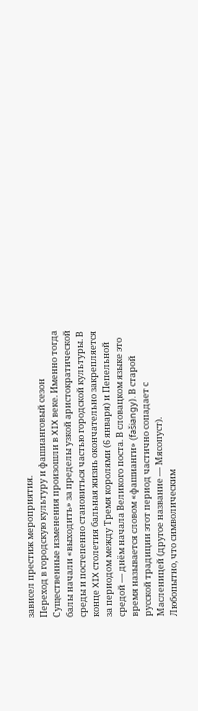зависел престиж мероприятия.
Переход в городскую культуру и фашианговый сезон
Существенные изменения произошли в XIX веке. Именно тогда балы начали «выходить» за пределы узкой аристократической среды и постепенно становиться частью городской культуры. В конце XIX столетия бальная жизнь окончательно закрепляется за периодом между Тремя королями (6 января) и Пепельной средой — днём начала Великого поста. В словацком языке это время называется словом «фашианги» (fašiangy). В старой русской традиции этот период частично сопадает с Масленицей (другое название — Мясопуст).
Любопытно, что символическим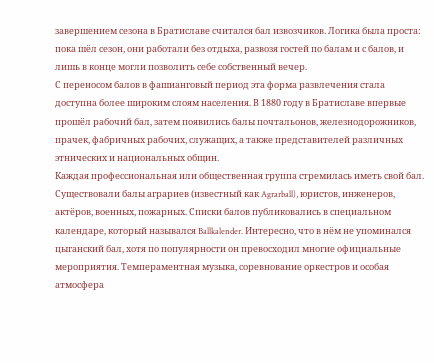завершением сезона в Братиславе считался бал извозчиков. Логика была проста: пока шёл сезон, они работали без отдыха, развозя гостей по балам и с балов, и лишь в конце могли позволить себе собственный вечер.
С переносом балов в фашианговый период эта форма развлечения стала доступна более широким слоям населения. В 1880 году в Братиславе впервые прошёл рабочий бал, затем появились балы почтальонов, железнодорожников, прачек, фабричных рабочих, служащих, а также представителей различных этнических и национальных общин.
Каждая профессиональная или общественная группа стремилась иметь свой бал. Существовали балы аграриев (известный как Agrarball), юристов, инженеров, актёров, военных, пожарных. Списки балов публиковались в специальном календаре, который назывался Ballkalender. Интересно, что в нём не упоминался цыганский бал, хотя по популярности он превосходил многие официальные мероприятия. Темпераментная музыка, соревнование оркестров и особая атмосфера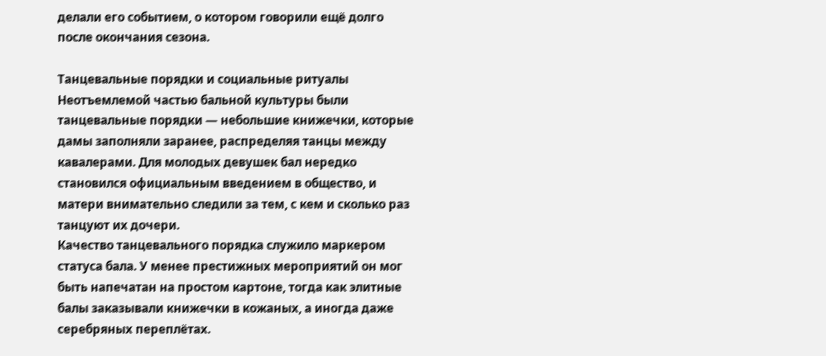делали его событием, о котором говорили ещё долго после окончания сезона.

Танцевальные порядки и социальные ритуалы
Неотъемлемой частью бальной культуры были танцевальные порядки — небольшие книжечки, которые дамы заполняли заранее, распределяя танцы между кавалерами. Для молодых девушек бал нередко становился официальным введением в общество, и матери внимательно следили за тем, с кем и сколько раз танцуют их дочери.
Качество танцевального порядка служило маркером статуса бала. У менее престижных мероприятий он мог быть напечатан на простом картоне, тогда как элитные балы заказывали книжечки в кожаных, а иногда даже серебряных переплётах.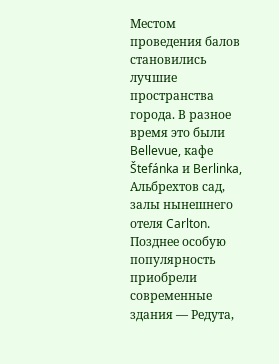Местом проведения балов становились лучшие пространства города. В разное время это были Bellevue, кафе Štefánka и Berlinka, Альбрехтов сад, залы нынешнего отеля Carlton. Позднее особую популярность приобрели современные здания — Редута,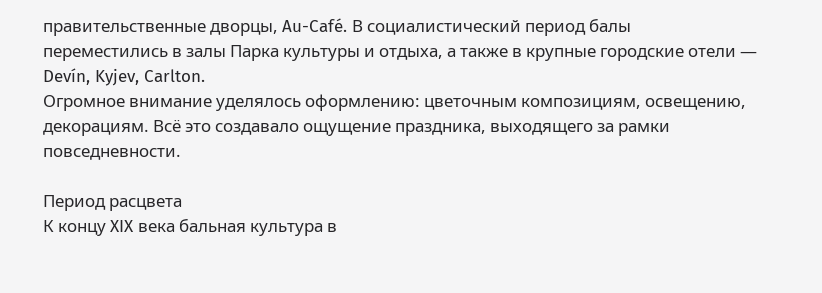правительственные дворцы, Au-Café. В социалистический период балы переместились в залы Парка культуры и отдыха, а также в крупные городские отели — Devín, Kyjev, Carlton.
Огромное внимание уделялось оформлению: цветочным композициям, освещению, декорациям. Всё это создавало ощущение праздника, выходящего за рамки повседневности.

Период расцвета
К концу XIX века бальная культура в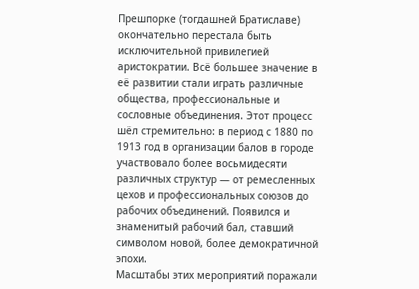Прешпорке (тогдашней Братиславе) окончательно перестала быть исключительной привилегией аристократии. Всё большее значение в её развитии стали играть различные общества, профессиональные и сословные объединения. Этот процесс шёл стремительно: в период с 1880 по 1913 год в организации балов в городе участвовало более восьмидесяти различных структур — от ремесленных цехов и профессиональных союзов до рабочих объединений. Появился и знаменитый рабочий бал, ставший символом новой, более демократичной эпохи.
Масштабы этих мероприятий поражали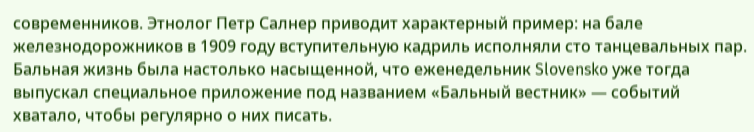современников. Этнолог Петр Салнер приводит характерный пример: на бале железнодорожников в 1909 году вступительную кадриль исполняли сто танцевальных пар. Бальная жизнь была настолько насыщенной, что еженедельник Slovensko уже тогда выпускал специальное приложение под названием «Бальный вестник» — событий хватало, чтобы регулярно о них писать.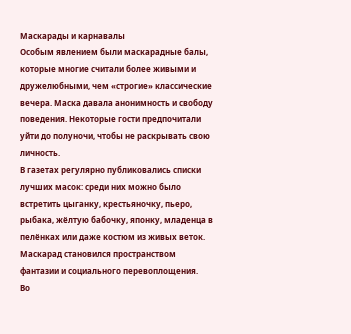Маскарады и карнавалы
Особым явлением были маскарадные балы, которые многие считали более живыми и дружелюбными, чем «строгие» классические вечера. Маска давала анонимность и свободу поведения. Некоторые гости предпочитали уйти до полуночи, чтобы не раскрывать свою личность.
В газетах регулярно публиковались списки лучших масок: среди них можно было встретить цыганку, крестьяночку, пьеро, рыбака, жёлтую бабочку, японку, младенца в пелёнках или даже костюм из живых веток. Маскарад становился пространством фантазии и социального перевоплощения.
Во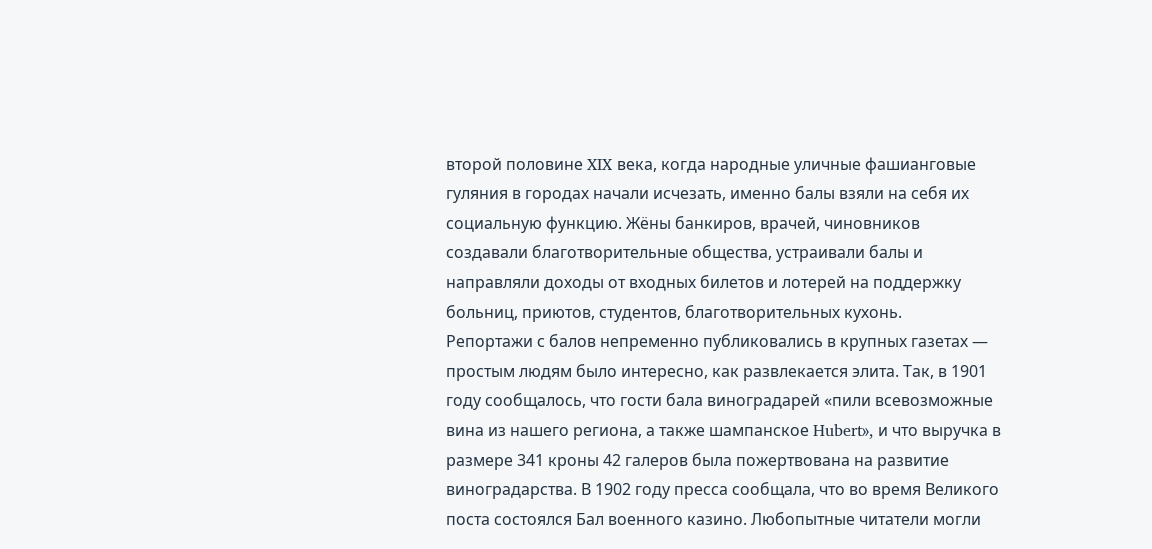второй половине XIX века, когда народные уличные фашианговые гуляния в городах начали исчезать, именно балы взяли на себя их социальную функцию. Жёны банкиров, врачей, чиновников создавали благотворительные общества, устраивали балы и направляли доходы от входных билетов и лотерей на поддержку больниц, приютов, студентов, благотворительных кухонь.
Репортажи с балов непременно публиковались в крупных газетах — простым людям было интересно, как развлекается элита. Так, в 1901 году сообщалось, что гости бала виноградарей «пили всевозможные вина из нашего региона, а также шампанское Hubert», и что выручка в размере 341 кроны 42 галеров была пожертвована на развитие виноградарства. В 1902 году пресса сообщала, что во время Великого поста состоялся Бал военного казино. Любопытные читатели могли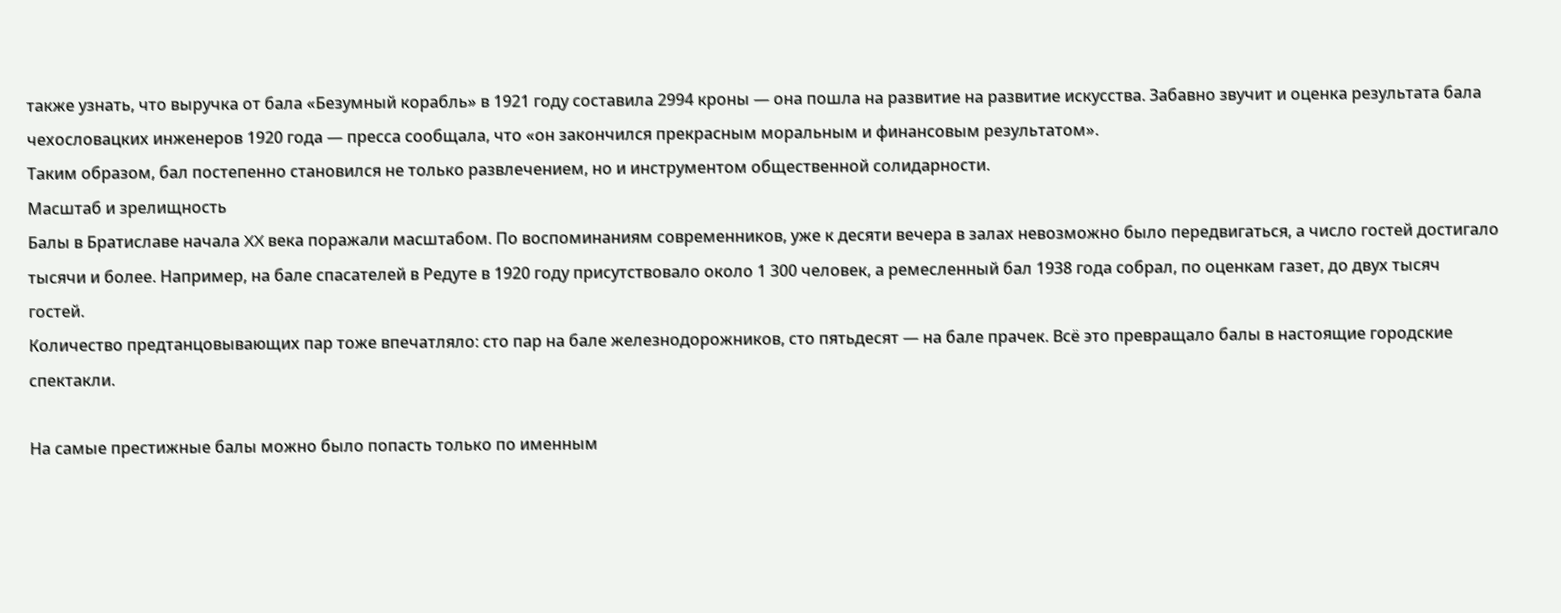также узнать, что выручка от бала «Безумный корабль» в 1921 году составила 2994 кроны — она пошла на развитие на развитие искусства. Забавно звучит и оценка результата бала чехословацких инженеров 1920 года — пресса сообщала, что «он закончился прекрасным моральным и финансовым результатом».
Таким образом, бал постепенно становился не только развлечением, но и инструментом общественной солидарности.
Масштаб и зрелищность
Балы в Братиславе начала XX века поражали масштабом. По воспоминаниям современников, уже к десяти вечера в залах невозможно было передвигаться, а число гостей достигало тысячи и более. Например, на бале спасателей в Редуте в 1920 году присутствовало около 1 300 человек, а ремесленный бал 1938 года собрал, по оценкам газет, до двух тысяч гостей.
Количество предтанцовывающих пар тоже впечатляло: сто пар на бале железнодорожников, сто пятьдесят — на бале прачек. Всё это превращало балы в настоящие городские спектакли.

На самые престижные балы можно было попасть только по именным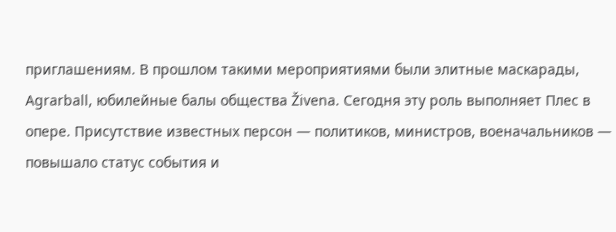приглашениям. В прошлом такими мероприятиями были элитные маскарады, Agrarball, юбилейные балы общества Živena. Сегодня эту роль выполняет Плес в опере. Присутствие известных персон — политиков, министров, военачальников — повышало статус события и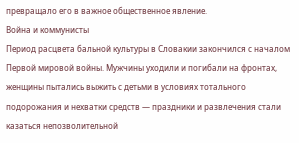превращало его в важное общественное явление.
Война и коммунисты
Период расцвета бальной культуры в Словакии закончился с началом Первой мировой войны. Мужчины уходили и погибали на фронтах, женщины пытались выжить с детьми в условиях тотального подорожания и нехватки средств — праздники и развлечения стали казаться непозволительной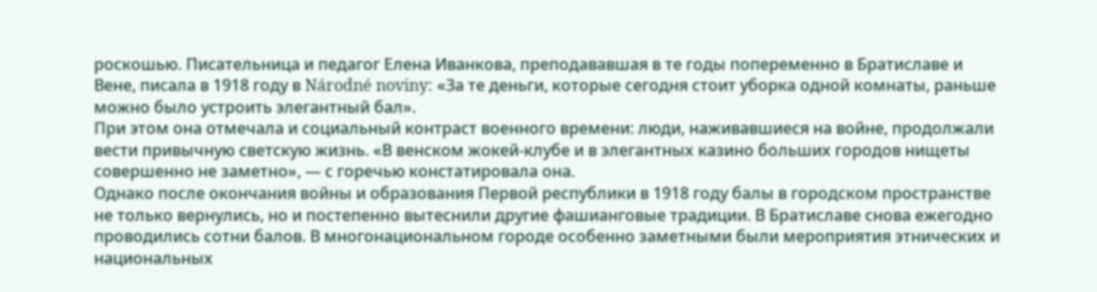роскошью. Писательница и педагог Елена Иванкова, преподававшая в те годы попеременно в Братиславе и Вене, писала в 1918 году в Národné noviny: «За те деньги, которые сегодня стоит уборка одной комнаты, раньше можно было устроить элегантный бал».
При этом она отмечала и социальный контраст военного времени: люди, наживавшиеся на войне, продолжали вести привычную светскую жизнь. «В венском жокей-клубе и в элегантных казино больших городов нищеты совершенно не заметно», — с горечью констатировала она.
Однако после окончания войны и образования Первой республики в 1918 году балы в городском пространстве не только вернулись, но и постепенно вытеснили другие фашианговые традиции. В Братиславе снова ежегодно проводились сотни балов. В многонациональном городе особенно заметными были мероприятия этнических и национальных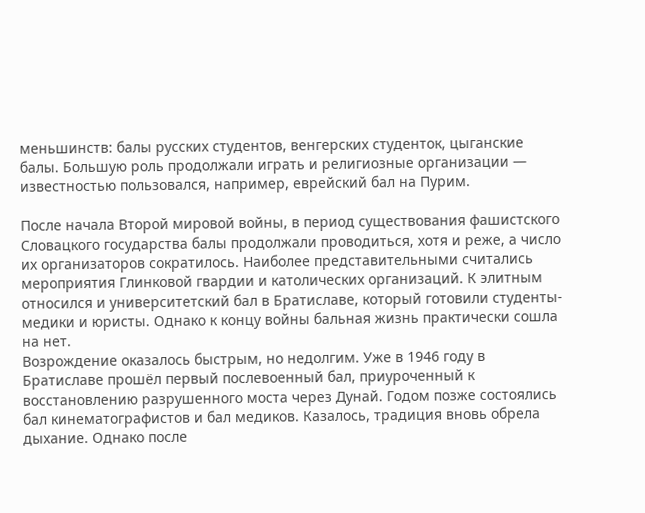меньшинств: балы русских студентов, венгерских студенток, цыганские балы. Большую роль продолжали играть и религиозные организации — известностью пользовался, например, еврейский бал на Пурим.

После начала Второй мировой войны, в период существования фашистского Словацкого государства балы продолжали проводиться, хотя и реже, а число их организаторов сократилось. Наиболее представительными считались мероприятия Глинковой гвардии и католических организаций. К элитным относился и университетский бал в Братиславе, который готовили студенты-медики и юристы. Однако к концу войны бальная жизнь практически сошла на нет.
Возрождение оказалось быстрым, но недолгим. Уже в 1946 году в Братиславе прошёл первый послевоенный бал, приуроченный к восстановлению разрушенного моста через Дунай. Годом позже состоялись бал кинематографистов и бал медиков. Казалось, традиция вновь обрела дыхание. Однако после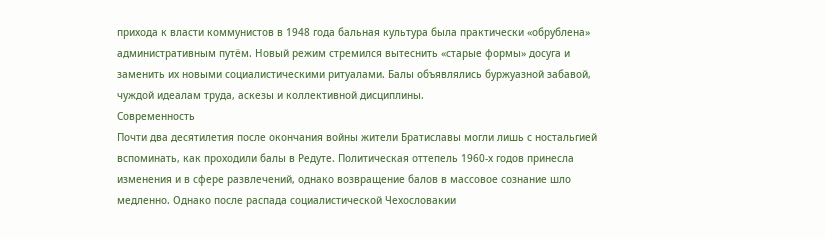прихода к власти коммунистов в 1948 года бальная культура была практически «обрублена» административным путём. Новый режим стремился вытеснить «старые формы» досуга и заменить их новыми социалистическими ритуалами. Балы объявлялись буржуазной забавой, чуждой идеалам труда, аскезы и коллективной дисциплины.
Современность
Почти два десятилетия после окончания войны жители Братиславы могли лишь с ностальгией вспоминать, как проходили балы в Редуте. Политическая оттепель 1960-х годов принесла изменения и в сфере развлечений, однако возвращение балов в массовое сознание шло медленно. Однако после распада социалистической Чехословакии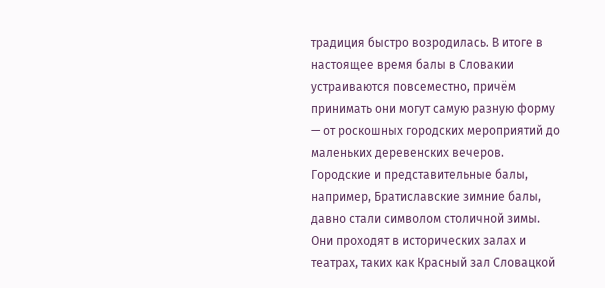традиция быстро возродилась. В итоге в настоящее время балы в Словакии устраиваются повсеместно, причём принимать они могут самую разную форму — от роскошных городских мероприятий до маленьких деревенских вечеров.
Городские и представительные балы, например, Братиславские зимние балы, давно стали символом столичной зимы. Они проходят в исторических залах и театрах, таких как Красный зал Словацкой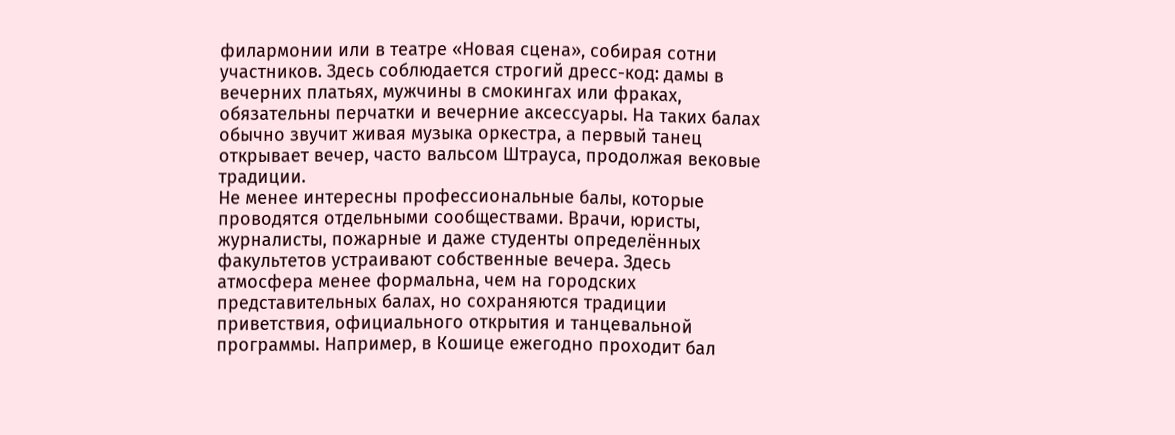филармонии или в театре «Новая сцена», собирая сотни участников. Здесь соблюдается строгий дресс-код: дамы в вечерних платьях, мужчины в смокингах или фраках, обязательны перчатки и вечерние аксессуары. На таких балах обычно звучит живая музыка оркестра, а первый танец открывает вечер, часто вальсом Штрауса, продолжая вековые традиции.
Не менее интересны профессиональные балы, которые проводятся отдельными сообществами. Врачи, юристы, журналисты, пожарные и даже студенты определённых факультетов устраивают собственные вечера. Здесь атмосфера менее формальна, чем на городских представительных балах, но сохраняются традиции приветствия, официального открытия и танцевальной программы. Например, в Кошице ежегодно проходит бал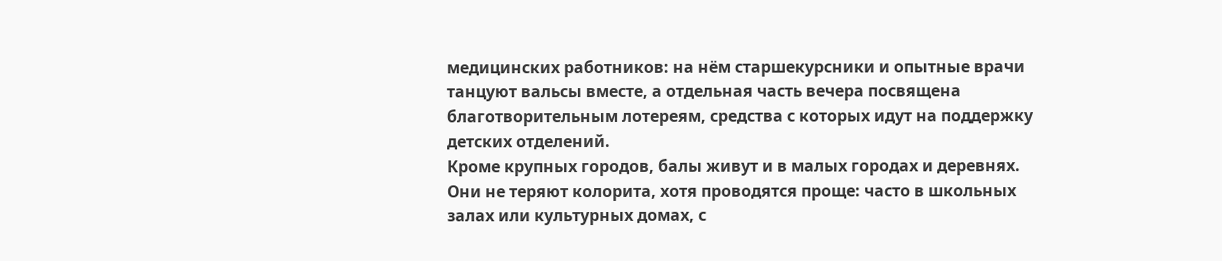медицинских работников: на нём старшекурсники и опытные врачи танцуют вальсы вместе, а отдельная часть вечера посвящена благотворительным лотереям, средства с которых идут на поддержку детских отделений.
Кроме крупных городов, балы живут и в малых городах и деревнях. Они не теряют колорита, хотя проводятся проще: часто в школьных залах или культурных домах, с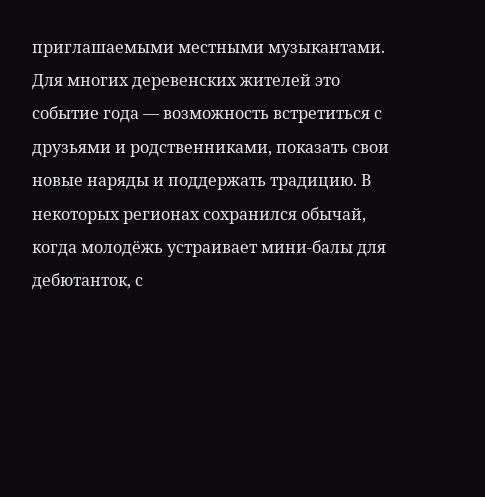приглашаемыми местными музыкантами. Для многих деревенских жителей это событие года — возможность встретиться с друзьями и родственниками, показать свои новые наряды и поддержать традицию. В некоторых регионах сохранился обычай, когда молодёжь устраивает мини-балы для дебютанток, с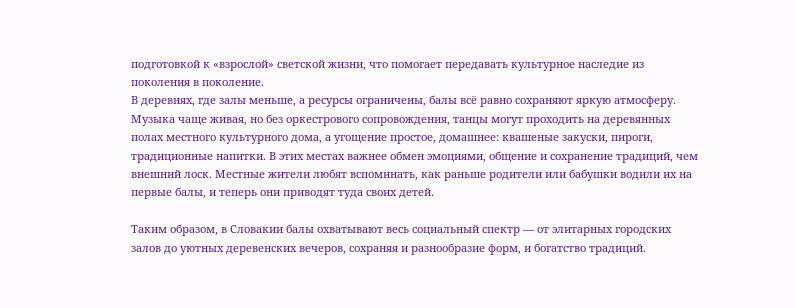подготовкой к «взрослой» светской жизни, что помогает передавать культурное наследие из поколения в поколение.
В деревнях, где залы меньше, а ресурсы ограничены, балы всё равно сохраняют яркую атмосферу. Музыка чаще живая, но без оркестрового сопровождения, танцы могут проходить на деревянных полах местного культурного дома, а угощение простое, домашнее: квашеные закуски, пироги, традиционные напитки. В этих местах важнее обмен эмоциями, общение и сохранение традиций, чем внешний лоск. Местные жители любят вспоминать, как раньше родители или бабушки водили их на первые балы, и теперь они приводят туда своих детей.

Таким образом, в Словакии балы охватывают весь социальный спектр — от элитарных городских залов до уютных деревенских вечеров, сохраняя и разнообразие форм, и богатство традиций.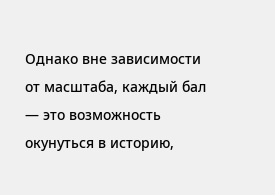Однако вне зависимости от масштаба, каждый бал — это возможность окунуться в историю,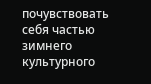почувствовать себя частью зимнего культурного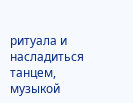ритуала и насладиться танцем, музыкой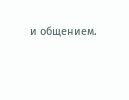и общением.